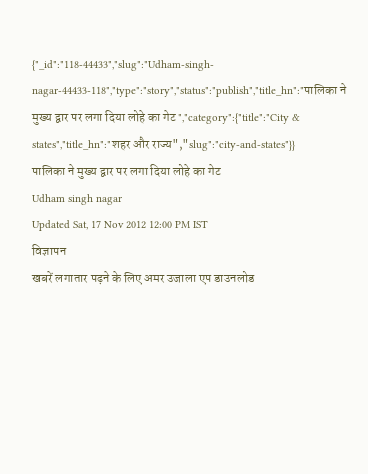{"_id":"118-44433","slug":"Udham-singh-nagar-44433-118","type":"story","status":"publish","title_hn":"पालिका ने मुख्य द्वार पर लगा दिया लोहे का गेट ","category":{"title":"City & states","title_hn":"शहर और राज्य","slug":"city-and-states"}}
पालिका ने मुख्य द्वार पर लगा दिया लोहे का गेट
Udham singh nagar
Updated Sat, 17 Nov 2012 12:00 PM IST
विज्ञापन
खबरें लगातार पढ़ने के लिए अमर उजाला एप डाउनलोड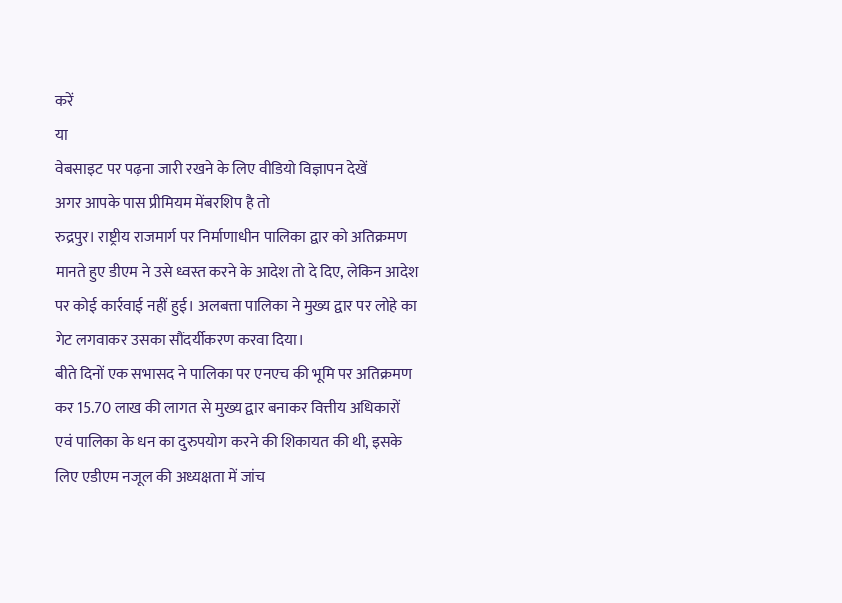करें
या
वेबसाइट पर पढ़ना जारी रखने के लिए वीडियो विज्ञापन देखें
अगर आपके पास प्रीमियम मेंबरशिप है तो
रुद्रपुर। राष्ट्रीय राजमार्ग पर निर्माणाधीन पालिका द्वार को अतिक्रमण मानते हुए डीएम ने उसे ध्वस्त करने के आदेश तो दे दिए, लेकिन आदेश पर कोई कार्रवाई नहीं हुई। अलबत्ता पालिका ने मुख्य द्वार पर लोहे का गेट लगवाकर उसका सौंदर्यीकरण करवा दिया।
बीते दिनों एक सभासद ने पालिका पर एनएच की भूमि पर अतिक्रमण कर 15.70 लाख की लागत से मुख्य द्वार बनाकर वित्तीय अधिकारों एवं पालिका के धन का दुरुपयोग करने की शिकायत की थी, इसके लिए एडीएम नजूल की अध्यक्षता में जांच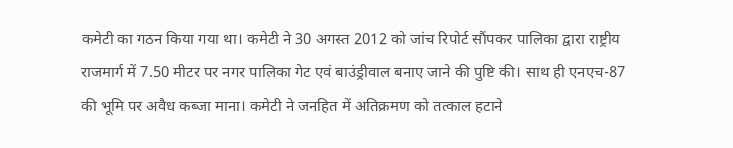कमेटी का गठन किया गया था। कमेटी ने 30 अगस्त 2012 को जांच रिपोर्ट सौंपकर पालिका द्वारा राष्ट्रीय राजमार्ग में 7.50 मीटर पर नगर पालिका गेट एवं बाउंड्रीवाल बनाए जाने की पुष्टि की। साथ ही एनएच-87 की भूमि पर अवैध कब्जा माना। कमेटी ने जनहित में अतिक्रमण को तत्काल हटाने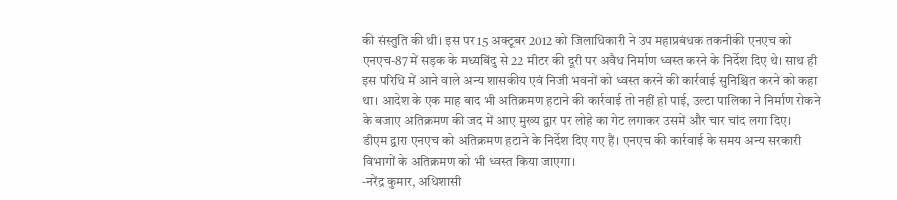की संस्तुति की थी। इस पर 15 अक्टूबर 2012 को जिलाधिकारी ने उप महाप्रबंधक तकनीकी एनएच को एनएच-87 में सड़क के मध्यबिंदु से 22 मीटर की दूरी पर अवैध निर्माण ध्वस्त करने के निर्देश दिए थे। साथ ही इस परिधि में आने वाले अन्य शासकीय एवं निजी भवनों को ध्वस्त करने की कार्रवाई सुनिश्चित करने को कहा था। आदेश के एक माह बाद भी अतिक्रमण हटाने की कार्रवाई तो नहीं हो पाई, उल्टा पालिका ने निर्माण रोकने के बजाए अतिक्रमण की जद में आए मुख्य द्वार पर लोहे का गेट लगाकर उसमें और चार चांद लगा दिए।
डीएम द्वारा एनएच को अतिक्रमण हटाने के निर्देश दिए गए हैं। एनएच की कार्रवाई के समय अन्य सरकारी विभागों के अतिक्रमण को भी ध्वस्त किया जाएगा।
-नरेंद्र कुमार, अधिशासी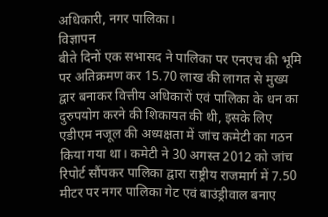अधिकारी, नगर पालिका।
विज्ञापन
बीते दिनों एक सभासद ने पालिका पर एनएच की भूमि पर अतिक्रमण कर 15.70 लाख की लागत से मुख्य द्वार बनाकर वित्तीय अधिकारों एवं पालिका के धन का दुरुपयोग करने की शिकायत की थी, इसके लिए एडीएम नजूल की अध्यक्षता में जांच कमेटी का गठन किया गया था। कमेटी ने 30 अगस्त 2012 को जांच रिपोर्ट सौंपकर पालिका द्वारा राष्ट्रीय राजमार्ग में 7.50 मीटर पर नगर पालिका गेट एवं बाउंड्रीवाल बनाए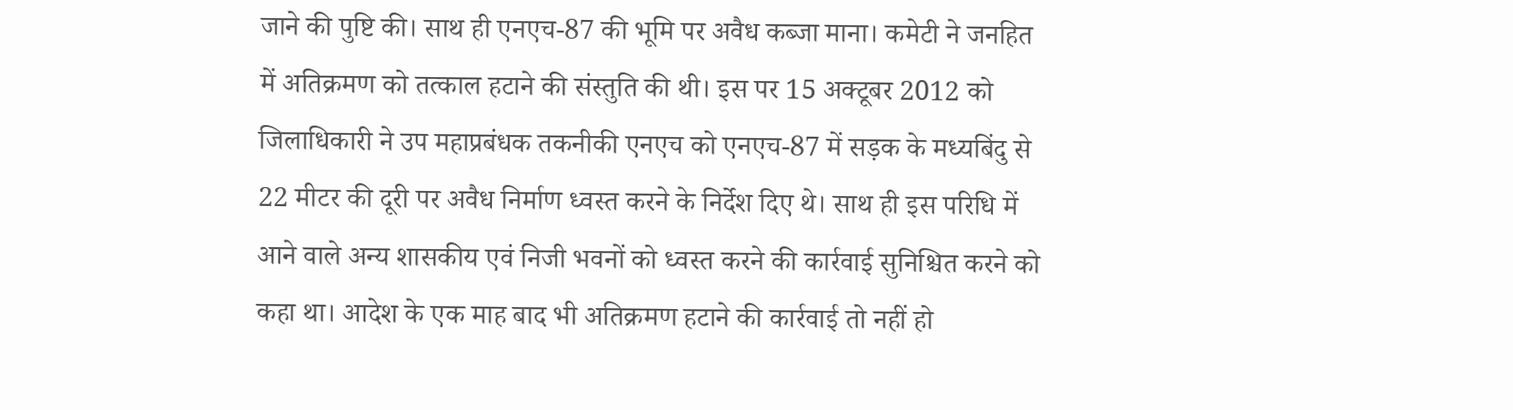जाने की पुष्टि की। साथ ही एनएच-87 की भूमि पर अवैध कब्जा माना। कमेटी ने जनहित में अतिक्रमण को तत्काल हटाने की संस्तुति की थी। इस पर 15 अक्टूबर 2012 को जिलाधिकारी ने उप महाप्रबंधक तकनीकी एनएच को एनएच-87 में सड़क के मध्यबिंदु से 22 मीटर की दूरी पर अवैध निर्माण ध्वस्त करने के निर्देश दिए थे। साथ ही इस परिधि में आने वाले अन्य शासकीय एवं निजी भवनों को ध्वस्त करने की कार्रवाई सुनिश्चित करने को कहा था। आदेश के एक माह बाद भी अतिक्रमण हटाने की कार्रवाई तो नहीं हो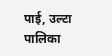पाई, उल्टा पालिका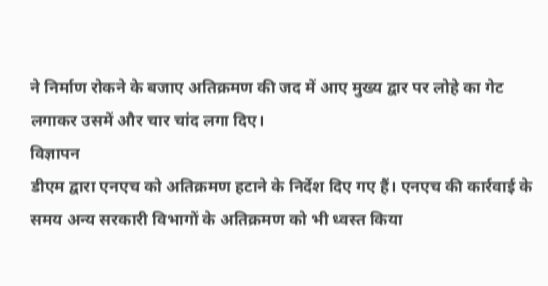ने निर्माण रोकने के बजाए अतिक्रमण की जद में आए मुख्य द्वार पर लोहे का गेट लगाकर उसमें और चार चांद लगा दिए।
विज्ञापन
डीएम द्वारा एनएच को अतिक्रमण हटाने के निर्देश दिए गए हैं। एनएच की कार्रवाई के समय अन्य सरकारी विभागों के अतिक्रमण को भी ध्वस्त किया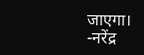जाएगा।
-नरेंद्र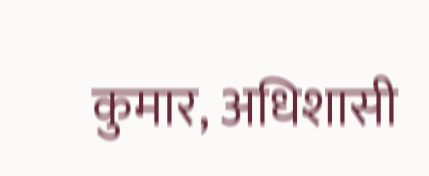कुमार, अधिशासी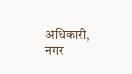अधिकारी, नगर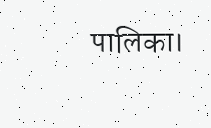पालिका।